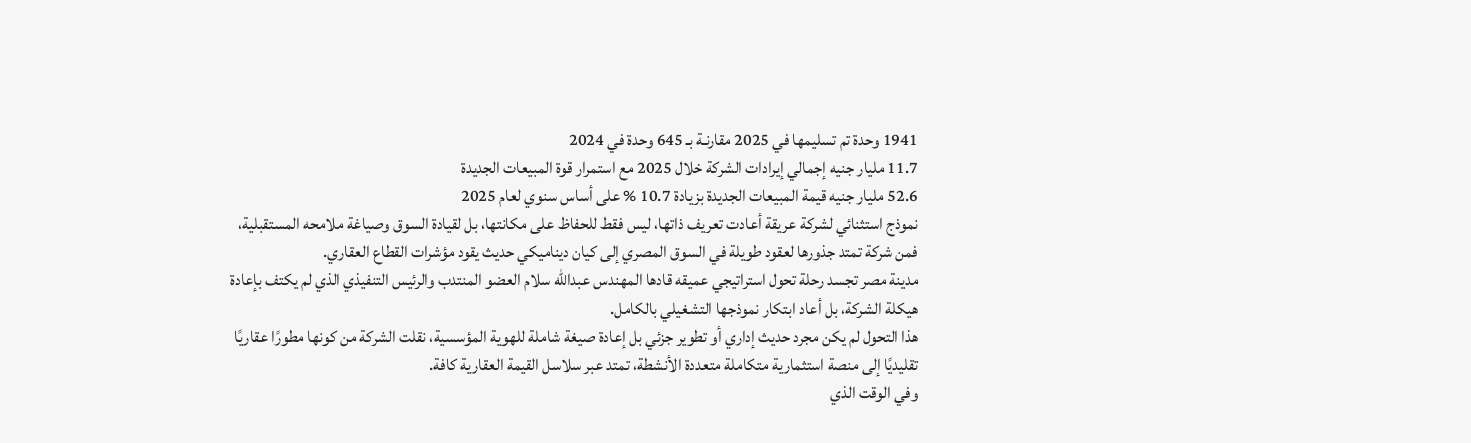1941 وحدة تم تسليمها في 2025 مقارنـة بـ 645 وحدة في 2024
11.7 مليار جنيه إجمالي إيرادات الشركة خلال 2025 مع استمرار قوة المبيعات الجديدة
52.6 مليار جنيه قيمة المبيعات الجديدة بزيادة 10.7 % على أساس سنوي لعام 2025
نموذج استثنائي لشركة عريقة أعادت تعريف ذاتها، ليس فقط للحفاظ على مكانتها، بل لقيادة السوق وصياغة ملامحه المستقبلية، فمن شركة تمتد جذورها لعقود طويلة في السوق المصري إلى كيان ديناميكي حديث يقود مؤشرات القطاع العقاري.
مدينة مصر تجسد رحلة تحول استراتيجي عميقه قادها المهندس عبدالله سلام العضو المنتدب والرئيس التنفيذي الذي لم يكتف بإعادة هيكلة الشركة، بل أعاد ابتكار نموذجها التشغيلي بالكامل.
هذا التحول لم يكن مجرد حديث إداري أو تطوير جزئي بل إعادة صيغة شاملة للهوية المؤسسية، نقلت الشركة من كونها مطورًا عقاريًا تقليديًا إلى منصة استثمارية متكاملة متعددة الأنشطة، تمتد عبر سلاسل القيمة العقارية كافة.
وفي الوقت الذي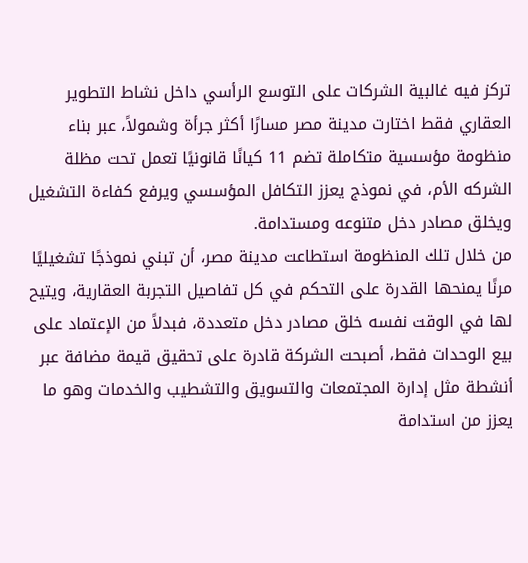تركز فيه غالبية الشركات على التوسع الرأسي داخل نشاط التطوير العقاري فقط اختارت مدينة مصر مسارًا أكثر جرأة وشمولاً، عبر بناء منظومة مؤسسية متكاملة تضم 11 كيانًا قانونيًا تعمل تحت مظلة الشركه الأم، في نموذج يعزز التكافل المؤسسي ويرفع كفاءة التشغيل ويخلق مصادر دخل متنوعه ومستدامة.
من خلال تلك المنظومة استطاعت مدينة مصر، أن تبني نموذجًا تشغيليًا مرنًا يمنحها القدرة على التحكم في كل تفاصيل التجربة العقارية، ويتيح لها في الوقت نفسه خلق مصادر دخل متعددة، فبدلاً من الإعتماد على بيع الوحدات فقط، أصبحت الشركة قادرة على تحقيق قيمة مضافة عبر أنشطة مثل إدارة المجتمعات والتسويق والتشطيب والخدمات وهو ما يعزز من استدامة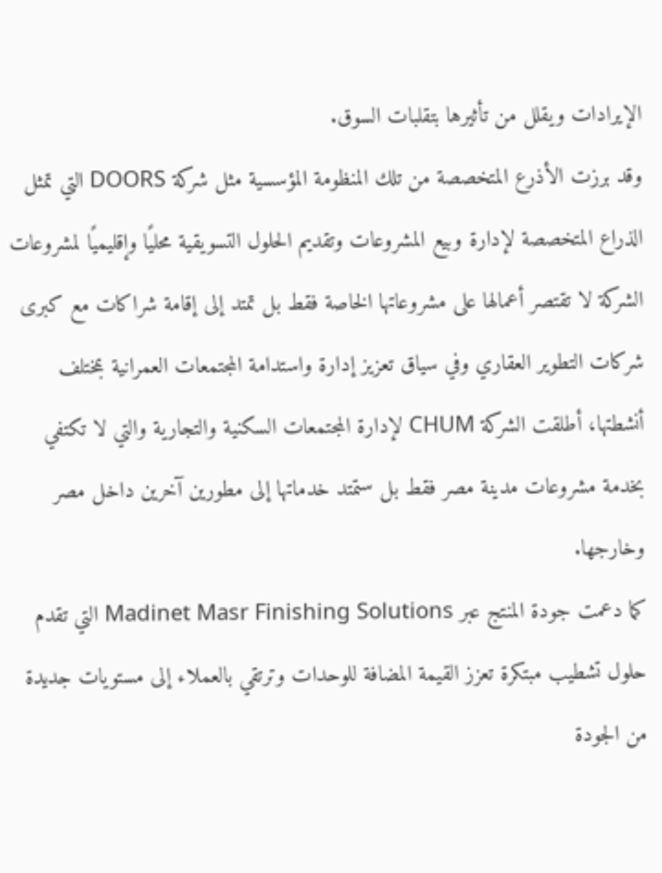الإيرادات ويقلل من تأثيرها بتقلبات السوق.
وقد برزت الأذرع المتخصصة من تلك المنظومة المؤسسية مثل شركة DOORS التي تمثل الذراع المتخصصة لإدارة وبيع المشروعات وتقديم الحلول التسويقية محليًا وإقليميًا لمشروعات الشركة لا تقتصر أعمالها على مشروعاتها الخاصة فقط بل تمتد إلى إقامة شراكات مع كبرى شركات التطوير العقاري وفي سياق تعزيز إدارة واستدامة المجتمعات العمرانية بمختلف أنشطتها، أطلقت الشركة CHUM لإدارة المجتمعات السكنية والتجارية والتي لا تكتفي بخدمة مشروعات مدينة مصر فقط بل ستمتد خدماتها إلى مطورين آخرين داخل مصر وخارجها.
كما دعمت جودة المنتج عبر Madinet Masr Finishing Solutions التي تقدم حلول تشطيب مبتكرة تعزز القيمة المضافة للوحدات وترتقي بالعملاء إلى مستويات جديدة من الجودة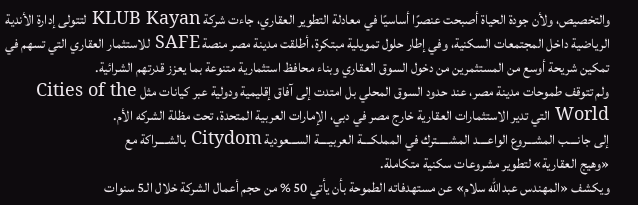والتخصيص، ولأن جودة الحياة أصبحت عنصرًا أساسيًا في معادلة التطوير العقاري، جاءت شركة KLUB Kayan لتتولى إدارة الأندية الرياضية داخل المجتمعات السكنية، وفي إطار حلول تمويلية مبتكرة، أطلقت مدينة مصر منصة SAFE للاستثمار العقاري التي تسهم في تمكين شريحة أوسع من المستثمرين من دخول السوق العقاري وبناء محافظ استثمارية متنوعة بما يعزز قدرتهم الشرائية.
ولم تتوقف طموحات مدينة مصر، عند حدود السوق المحلي بل امتدت إلى آفاق إقليمية ودولية عبر كيانات مثل Cities of the World التي تدير الاستثمارات العقارية خارج مصر في دبي، الإمارات العربية المتحدة، تحت مظلة الشركه الأم.
إلى جانــــب المشـــروع الواعــــد المشـــــترك في المملكــــة العربيــــة الســـعودية Citydom بالشــــراكة مع
«وهيج العقارية» لتطوير مشروعات سكنية متكاملة.
ويكشف «المهندس عبدالله سلام» عن مستهدفاته الطموحة بأن يأتي 50 % من حجم أعمال الشركة خلال الـ5 سنوات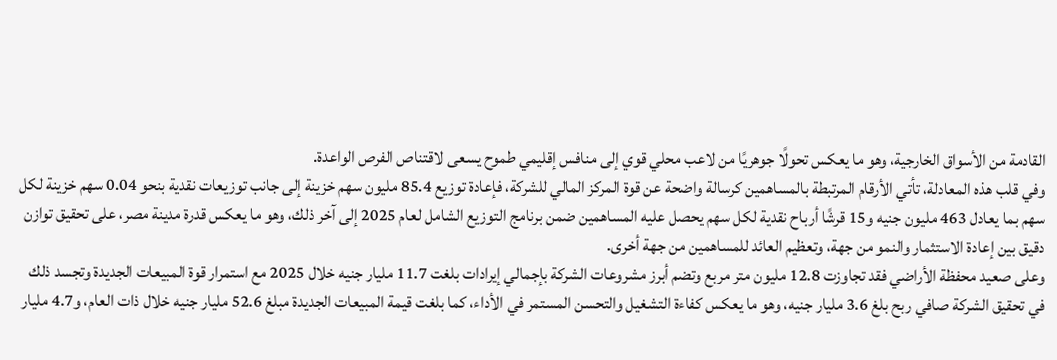القادمة من الأسواق الخارجية، وهو ما يعكس تحولًا جوهريًا من لاعب محلي قوي إلى منافس إقليمي طموح يسعى لاقتناص الفرص الواعدة.
وفي قلب هذه المعادلة، تأتي الأرقام المرتبطة بالمساهمين كرسالة واضحة عن قوة المركز المالي للشركة، فإعادة توزيع 85.4 مليون سهم خزينة إلى جانب توزيعات نقدية بنحو 0.04 سهم خزينة لكل سهم بما يعادل 463 مليون جنيه و15 قرشًا أرباح نقدية لكل سهم يحصل عليه المساهمين ضمن برنامج التوزيع الشامل لعام 2025 إلى آخر ذلك، وهو ما يعكس قدرة مدينة مصر، على تحقيق توازن دقيق بين إعادة الاستثمار والنمو من جهة، وتعظيم العائد للمساهمين من جهة أخرى.
وعلى صعيد محفظة الأراضي فقد تجاوزت 12.8 مليون متر مربع وتضم أبرز مشروعات الشركة بإجمالي إيرادات بلغت 11.7 مليار جنيه خلال 2025 مع استمرار قوة المبيعات الجديدة وتجسد ذلك في تحقيق الشركة صافي ربح بلغ 3.6 مليار جنيه، وهو ما يعكس كفاءة التشغيل والتحسن المستمر في الأداء، كما بلغت قيمة المبيعات الجديدة مبلغ 52.6 مليار جنيه خلال ذات العام، و4.7 مليار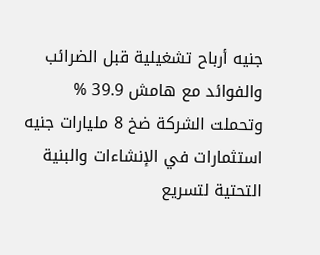جنيه أرباح تشغيلية قبل الضرائب والفوائد مع هامش 39.9 % وتحملت الشركة ضخ 8 مليارات جنيه استثمارات في الإنشاءات والبنية التحتية لتسريع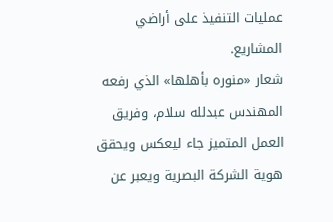عمليات التنفيذ على أراضي المشاريع.
شعار «منوره بأهلها» الذي رفعه المهندس عبدلله سلام، وفريق العمل المتميز جاء ليعكس ويحقق هوية الشركة البصرية ويعبر عن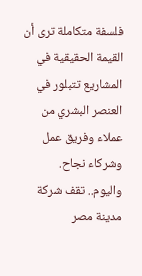فلسفة متكاملة ترى أن القيمة الحقيقية في المشاريع تتبلور في العنصر البشري من عملاء وفريق عمل وشركاء نجاح.
واليوم.. تقف شركة مدينة مصر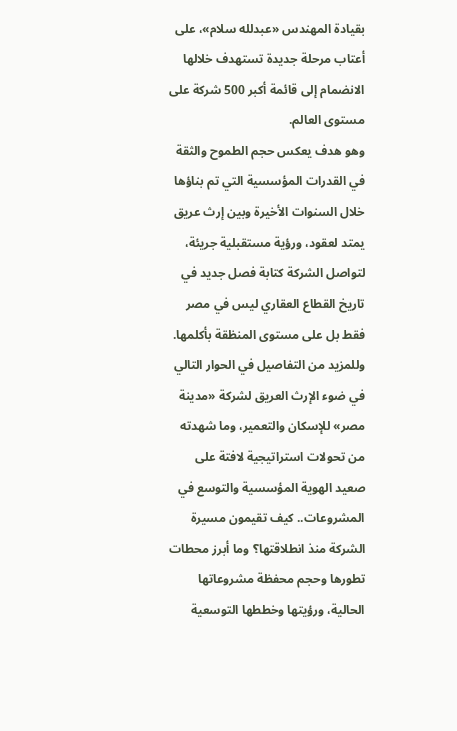بقيادة المهندس «عبدلله سلام»، على أعتاب مرحلة جديدة تستهدف خلالها الانضمام إلى قائمة أكبر 500 شركة على مستوى العالم.
وهو هدف يعكس حجم الطموح والثقة في القدرات المؤسسية التي تم بناؤها خلال السنوات الأخيرة وبين إرث عريق يمتد لعقود، ورؤية مستقبلية جريئة، لتواصل الشركة كتابة فصل جديد في تاريخ القطاع العقاري ليس في مصر فقط بل على مستوى المنظقة بأكلمها.
وللمزيد من التفاصيل في الحوار التالي
في ضوء الإرث العريق لشركة «مدينة مصر» للإسكان والتعمير، وما شهدته من تحولات استراتيجية لافتة على صعيد الهوية المؤسسية والتوسع في المشروعات.. كيف تقيمون مسيرة الشركة منذ انطلاقتها؟ وما أبرز محطات تطورها وحجم محفظة مشروعاتها الحالية، ورؤيتها وخططها التوسعية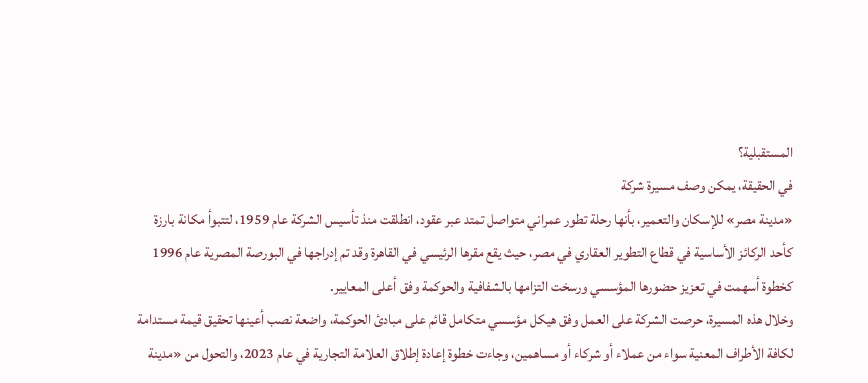المستقبلية؟
في الحقيقة، يمكن وصف مسيرة شركة
«مدينة مصر» للإسكان والتعمير، بأنها رحلة تطور عمراني متواصل تمتد عبر عقود، انطلقت منذ تأسيس الشركة عام 1959، لتتبوأ مكانة بارزة كأحد الركائز الأساسية في قطاع التطوير العقاري في مصر، حيث يقع مقرها الرئيسي في القاهرة وقد تم إدراجها في البورصة المصرية عام 1996 كخطوة أسهمت في تعزيز حضورها المؤسسي ورسخت التزامها بالشفافية والحوكمة وفق أعلى المعايير.
وخلال هذه المسيرة، حرصت الشركة على العمل وفق هيكل مؤسسي متكامل قائم على مبادئ الحوكمة، واضعة نصب أعينها تحقيق قيمة مستدامة لكافة الأطراف المعنية سواء من عملاء أو شركاء أو مساهمين، وجاءت خطوة إعادة إطلاق العلامة التجارية في عام 2023، والتحول من «مدينة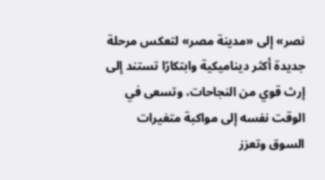نصر» إلى «مدينة مصر» لتعكس مرحلة جديدة أكثر ديناميكية وابتكارًا تستند إلى إرث قوي من النجاحات، وتسعى في الوقت نفسه إلى مواكبة متغيرات السوق وتعزز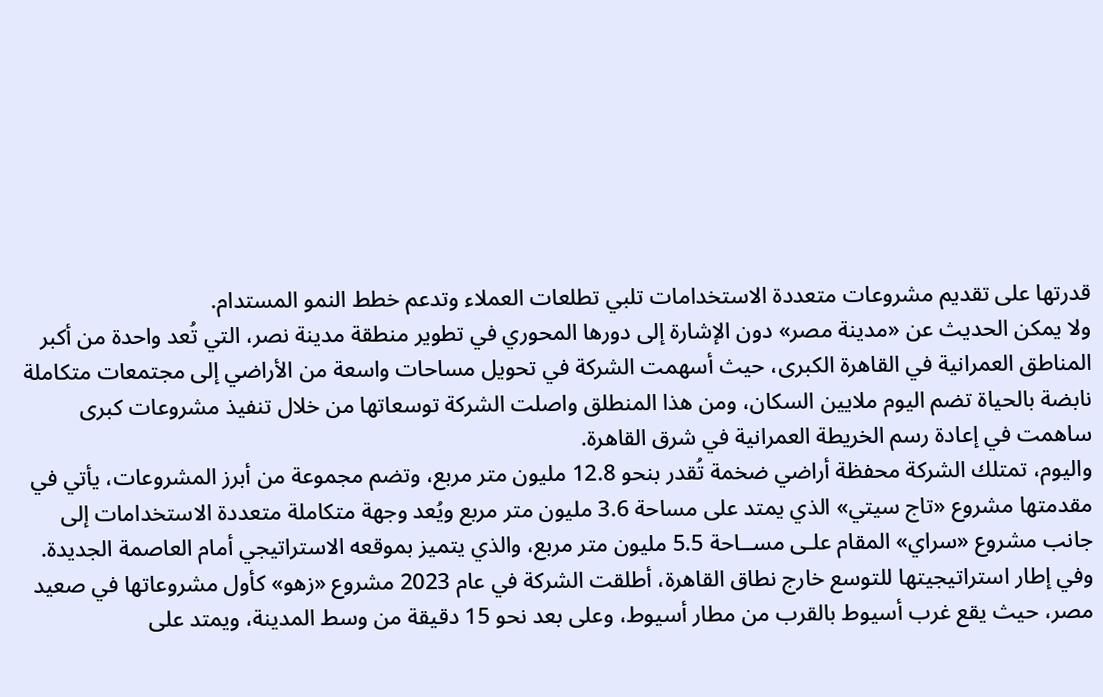قدرتها على تقديم مشروعات متعددة الاستخدامات تلبي تطلعات العملاء وتدعم خطط النمو المستدام.
ولا يمكن الحديث عن «مدينة مصر» دون الإشارة إلى دورها المحوري في تطوير منطقة مدينة نصر، التي تُعد واحدة من أكبر المناطق العمرانية في القاهرة الكبرى، حيث أسهمت الشركة في تحويل مساحات واسعة من الأراضي إلى مجتمعات متكاملة نابضة بالحياة تضم اليوم ملايين السكان، ومن هذا المنطلق واصلت الشركة توسعاتها من خلال تنفيذ مشروعات كبرى ساهمت في إعادة رسم الخريطة العمرانية في شرق القاهرة.
واليوم، تمتلك الشركة محفظة أراضي ضخمة تُقدر بنحو 12.8 مليون متر مربع، وتضم مجموعة من أبرز المشروعات، يأتي في مقدمتها مشروع «تاج سيتي» الذي يمتد على مساحة 3.6 مليون متر مربع ويُعد وجهة متكاملة متعددة الاستخدامات إلى جانب مشروع «سراي» المقام علـى مســاحة 5.5 مليون متر مربع، والذي يتميز بموقعه الاستراتيجي أمام العاصمة الجديدة.
وفي إطار استراتيجيتها للتوسع خارج نطاق القاهرة، أطلقت الشركة في عام 2023 مشروع «زهو» كأول مشروعاتها في صعيد مصر، حيث يقع غرب أسيوط بالقرب من مطار أسيوط، وعلى بعد نحو 15 دقيقة من وسط المدينة، ويمتد على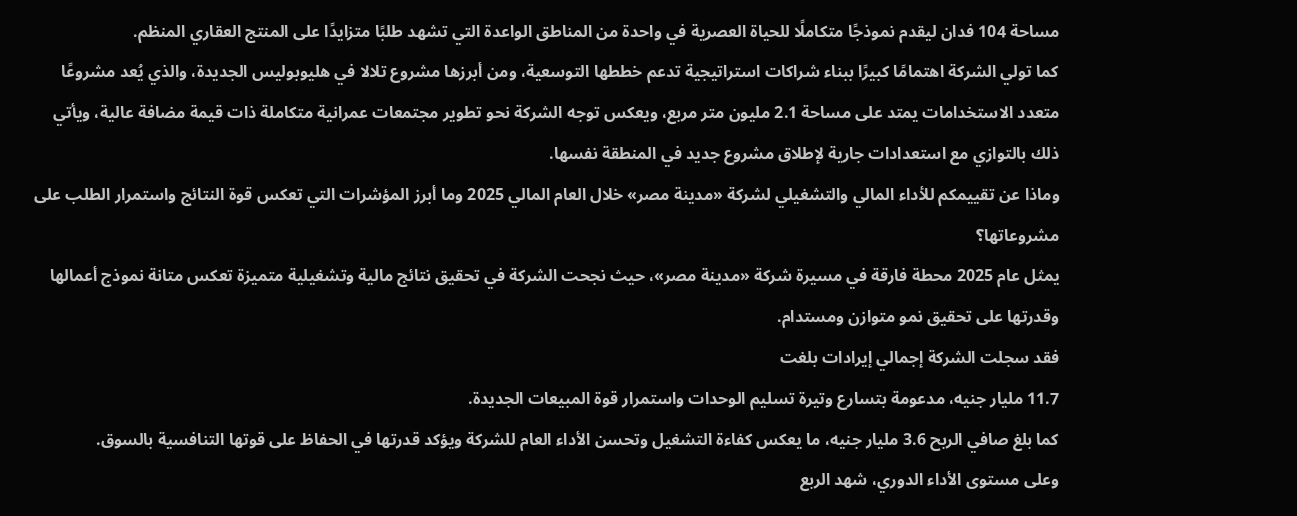مساحة 104 فدان ليقدم نموذجًا متكاملًا للحياة العصرية في واحدة من المناطق الواعدة التي تشهد طلبًا متزايدًا على المنتج العقاري المنظم.
كما تولي الشركة اهتمامًا كبيرًا ببناء شراكات استراتيجية تدعم خططها التوسعية، ومن أبرزها مشروع تلالا في هليوبوليس الجديدة، والذي يُعد مشروعًا متعدد الاستخدامات يمتد على مساحة 2.1 مليون متر مربع، ويعكس توجه الشركة نحو تطوير مجتمعات عمرانية متكاملة ذات قيمة مضافة عالية، ويأتي ذلك بالتوازي مع استعدادات جارية لإطلاق مشروع جديد في المنطقة نفسها.
وماذا عن تقييمكم للأداء المالي والتشغيلي لشركة «مدينة مصر» خلال العام المالي 2025 وما أبرز المؤشرات التي تعكس قوة النتائج واستمرار الطلب على مشروعاتها؟
يمثل عام 2025 محطة فارقة في مسيرة شركة «مدينة مصر»، حيث نجحت الشركة في تحقيق نتائج مالية وتشغيلية متميزة تعكس متانة نموذج أعمالها وقدرتها على تحقيق نمو متوازن ومستدام.
فقد سجلت الشركة إجمالي إيرادات بلغت
11.7 مليار جنيه، مدعومة بتسارع وتيرة تسليم الوحدات واستمرار قوة المبيعات الجديدة.
كما بلغ صافي الربح 3.6 مليار جنيه، ما يعكس كفاءة التشغيل وتحسن الأداء العام للشركة ويؤكد قدرتها في الحفاظ على قوتها التنافسية بالسوق.
وعلى مستوى الأداء الدوري، شهد الربع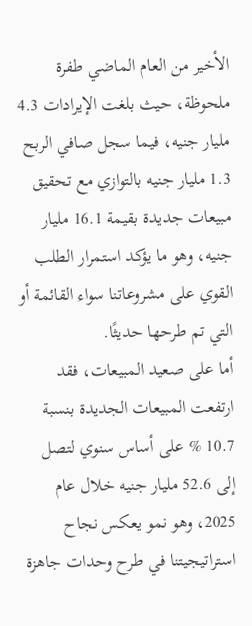الأخير من العام الماضي طفرة ملحوظة، حيث بلغت الإيرادات 4.3 مليار جنيه، فيما سجل صافي الربح 1.3 مليار جنيه بالتوازي مع تحقيق مبيعات جديدة بقيمة 16.1 مليار جنيه، وهو ما يؤكد استمرار الطلب القوي على مشروعاتنا سواء القائمة أو التي تم طرحها حديثًا.
أما على صعيد المبيعات، فقد ارتفعت المبيعات الجديدة بنسبة 10.7 % على أساس سنوي لتصل إلى 52.6 مليار جنيه خلال عام 2025، وهو نمو يعكس نجاح استراتيجيتنا في طرح وحدات جاهزة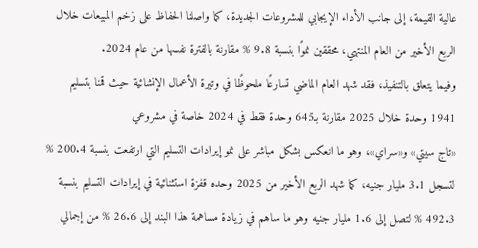عالية القيمة، إلى جانب الأداء الإيجابي للمشروعات الجديدة، كما واصلنا الحفاظ على زخم المبيعات خلال الربع الأخير من العام المنتهي، محققين نموًا بنسبة 9.8 % مقارنة بالفترة نفسها من عام 2024.
وفيما يتعلق بالتنفيذ، فقد شهد العام الماضي تسارعًا ملحوظًا في وتيرة الأعمال الإنشائية حيث قمنا بتسليم 1941 وحدة خلال 2025 مقارنة بـ645 وحدة فقط في 2024 خاصة في مشروعي
«تاج سيتي» و«سراي»، وهو ما انعكس بشكل مباشر على نمو إيرادات التسليم التي ارتفعت بنسبة 200.4 % لتسجل 3.1 مليار جنيه، كما شهد الربع الأخير من 2025 وحده قفزة استثنائية في إيرادات التسليم بنسبة 492.3 % لتصل إلى 1.6 مليار جنيه وهو ما ساهم في زيادة مساهمة هذا البند إلى 26.6 % من إجمالي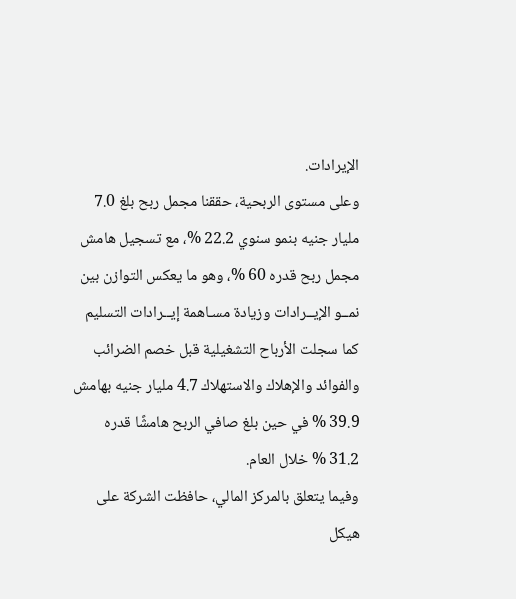الإيرادات.
وعلى مستوى الربحية، حققنا مجمل ربح بلغ 7.0 مليار جنيه بنمو سنوي 22.2 %، مع تسجيل هامش مجمل ربح قدره 60 %، وهو ما يعكس التوازن بين نمــو الإيــرادات وزيادة مسـاهمة إيــرادات التسليم كما سجلت الأرباح التشغيلية قبل خصم الضرائب والفوائد والإهلاك والاستهلاك 4.7 مليار جنيه بهامش 39.9 % في حين بلغ صافي الربح هامشًا قدره 31.2 % خلال العام.
وفيما يتعلق بالمركز المالي، حافظت الشركة على هيكل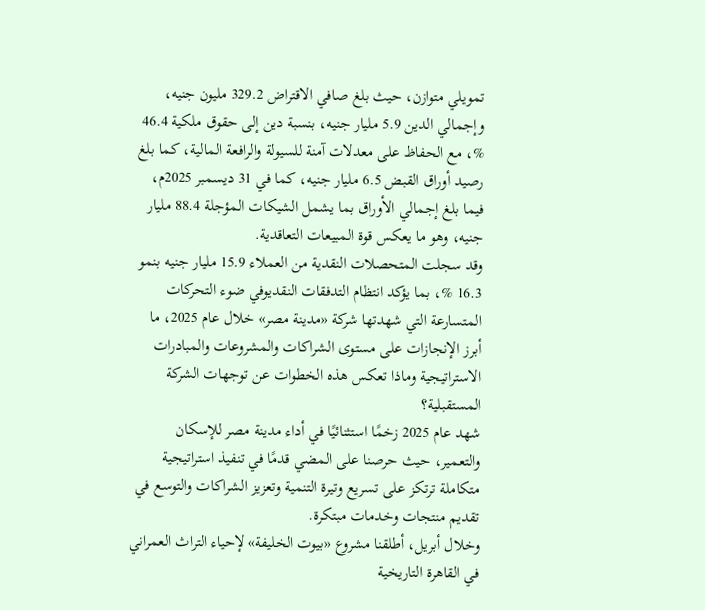تمويلي متوازن، حيث بلغ صافي الاقتراض 329.2 مليون جنيه، وإجمالي الدين 5.9 مليار جنيه، بنسبة دين إلى حقوق ملكية 46.4 %، مع الحفاظ على معدلات آمنة للسيولة والرافعة المالية، كما بلغ رصيد أوراق القبض 6.5 مليار جنيه، كما في 31 ديسمبر 2025م، فيما بلغ إجمالي الأوراق بما يشمل الشيكات المؤجلة 88.4 مليار جنيه، وهو ما يعكس قوة المبيعات التعاقدية.
وقد سجلت المتحصلات النقدية من العملاء 15.9 مليار جنيه بنمو 16.3 %، بما يؤكد انتظام التدفقات النقديوفي ضوء التحركات المتسارعة التي شهدتها شركة «مدينة مصر» خلال عام 2025، ما أبرز الإنجازات على مستوى الشراكات والمشروعات والمبادرات الاستراتيجية وماذا تعكس هذه الخطوات عن توجهات الشركة المستقبلية؟
شهد عام 2025 زخمًا استثنائيًا في أداء مدينة مصر للإسكان والتعمير، حيث حرصنا على المضي قدمًا في تنفيذ استراتيجية متكاملة ترتكز على تسريع وتيرة التنمية وتعزيز الشراكات والتوسع في تقديم منتجات وخدمات مبتكرة.
وخلال أبريل، أطلقنا مشروع «بيوت الخليفة» لإحياء التراث العمراني في القاهرة التاريخية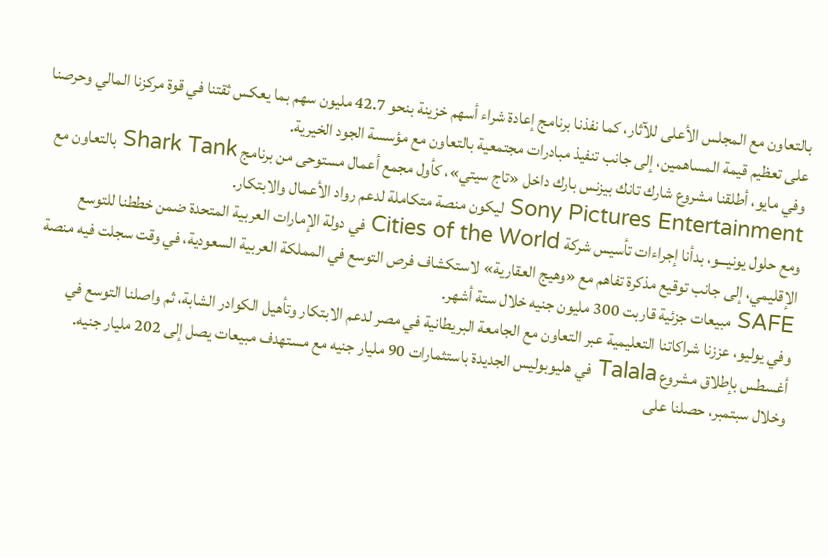بالتعاون مع المجلس الأعلى للآثار، كما نفذنا برنامج إعادة شراء أسهم خزينة بنحو 42.7 مليون سهم بما يعكس ثقتنا في قوة مركزنا المالي وحرصنا على تعظيم قيمة المساهمين، إلى جانب تنفيذ مبادرات مجتمعية بالتعاون مع مؤسسة الجود الخيرية.
وفي مايو، أطلقنا مشروع شارك تانك بيزنس بارك داخل «تاج سيتي»، كأول مجمع أعمال مستوحى من برنامج Shark Tank بالتعاون مع
Sony Pictures Entertainment ليكون منصة متكاملة لدعم رواد الأعمال والابتكار.
ومع حلول يونيـــو، بدأنا إجراءات تأسيس شركة Cities of the World في دولة الإمارات العربية المتحدة ضمن خططنا للتوسع الإقليمي، إلى جانب توقيع مذكرة تفاهم مع «وهيج العقارية» لاستكشاف فرص التوسع في المملكة العربية السعودية، في وقت سجلت فيه منصة SAFE مبيعات جزئية قاربت 300 مليون جنيه خلال ستة أشهر.
وفي يوليو، عززنا شراكاتنا التعليمية عبر التعاون مع الجامعة البريطانية في مصر لدعم الابتكار وتأهيل الكوادر الشابة، ثم واصلنا التوسع في أغسطس بإطلاق مشروع Talala في هليوبوليس الجديدة باستثمارات 90 مليار جنيه مع مستهدف مبيعات يصل إلى 202 مليار جنيه.
وخلال سبتمبر، حصلنا على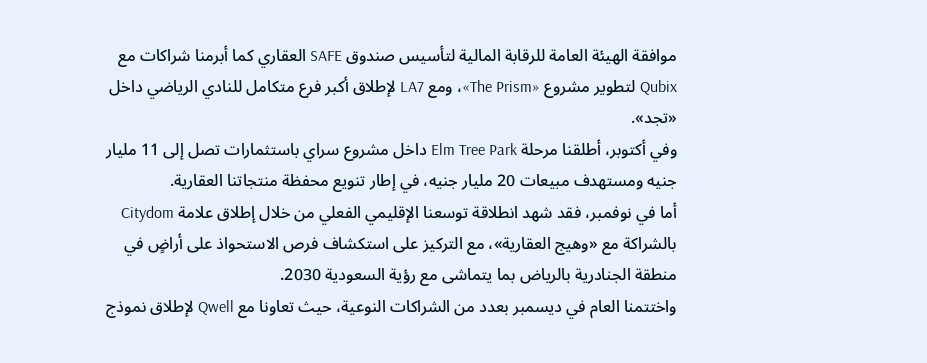موافقة الهيئة العامة للرقابة المالية لتأسيس صندوق SAFE العقاري كما أبرمنا شراكات مع Qubix لتطوير مشروع «The Prism»، ومع LA7 لإطلاق أكبر فرع متكامل للنادي الرياضي داخل «تجد».
وفي أكتوبر، أطلقنا مرحلة Elm Tree Park داخل مشروع سراي باستثمارات تصل إلى 11 مليار جنيه ومستهدف مبيعات 20 مليار جنيه، في إطار تنويع محفظة منتجاتنا العقارية.
أما في نوفمبر، فقد شهد انطلاقة توسعنا الإقليمي الفعلي من خلال إطلاق علامة Citydom بالشراكة مع «وهيج العقارية»، مع التركيز على استكشاف فرص الاستحواذ على أراضٍ في منطقة الجنادرية بالرياض بما يتماشى مع رؤية السعودية 2030.
واختتمنا العام في ديسمبر بعدد من الشراكات النوعية، حيث تعاونا مع Qwell لإطلاق نموذج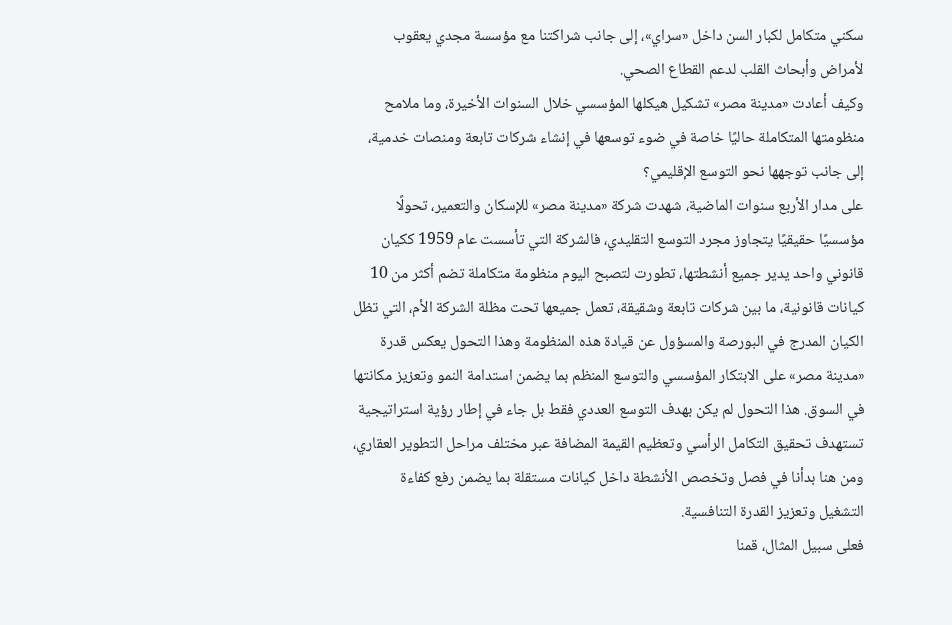سكني متكامل لكبار السن داخل «سراي»، إلى جانب شراكتنا مع مؤسسة مجدي يعقوب لأمراض وأبحاث القلب لدعم القطاع الصحي.
وكيف أعادت «مدينة مصر» تشكيل هيكلها المؤسسي خلال السنوات الأخيرة، وما ملامح منظومتها المتكاملة حاليًا خاصة في ضوء توسعها في إنشاء شركات تابعة ومنصات خدمية، إلى جانب توجهها نحو التوسع الإقليمي؟
على مدار الأربع سنوات الماضية، شهدت شركة «مدينة مصر» للإسكان والتعمير، تحولًا مؤسسيًا حقيقيًا يتجاوز مجرد التوسع التقليدي، فالشركة التي تأسست عام 1959 ككيان قانوني واحد يدير جميع أنشطتها، تطورت لتصبح اليوم منظومة متكاملة تضم أكثر من 10 كيانات قانونية، ما بين شركات تابعة وشقيقة، تعمل جميعها تحت مظلة الشركة الأم، التي تظل الكيان المدرج في البورصة والمسؤول عن قيادة هذه المنظومة وهذا التحول يعكس قدرة «مدينة مصر» على الابتكار المؤسسي والتوسع المنظم بما يضمن استدامة النمو وتعزيز مكانتها في السوق. هذا التحول لم يكن بهدف التوسع العددي فقط بل جاء في إطار رؤية استراتيجية تستهدف تحقيق التكامل الرأسي وتعظيم القيمة المضافة عبر مختلف مراحل التطوير العقاري، ومن هنا بدأنا في فصل وتخصص الأنشطة داخل كيانات مستقلة بما يضمن رفع كفاءة التشغيل وتعزيز القدرة التنافسية.
فعلى سبيل المثال، قمنا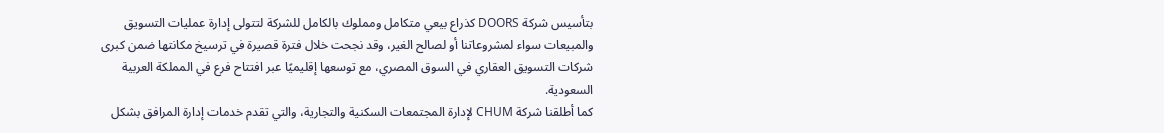بتأسيس شركة DOORS كذراع بيعي متكامل ومملوك بالكامل للشركة لتتولى إدارة عمليات التسويق والمبيعات سواء لمشروعاتنا أو لصالح الغير، وقد نجحت خلال فترة قصيرة في ترسيخ مكانتها ضمن كبرى شركات التسويق العقاري في السوق المصري، مع توسعها إقليميًا عبر افتتاح فرع في المملكة العربية السعودية.
كما أطلقنا شركة CHUM لإدارة المجتمعات السكنية والتجارية، والتي تقدم خدمات إدارة المرافق بشكل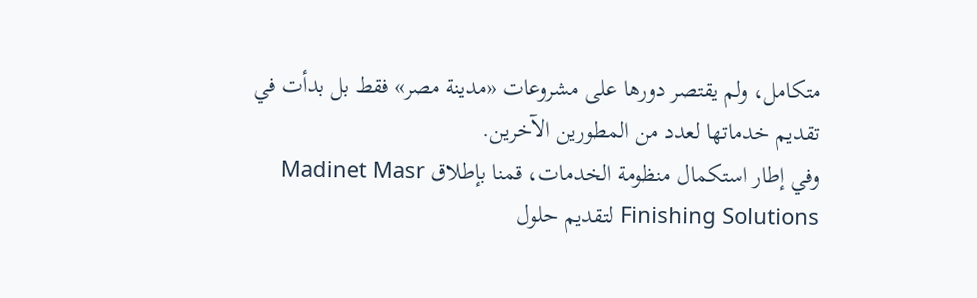متكامل، ولم يقتصر دورها على مشروعات «مدينة مصر» فقط بل بدأت في تقديم خدماتها لعدد من المطورين الآخرين.
وفي إطار استكمال منظومة الخدمات، قمنا بإطلاق Madinet Masr Finishing Solutions لتقديم حلول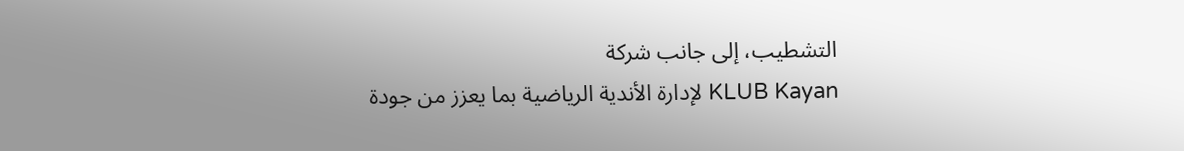التشطيب، إلى جانب شركة
KLUB Kayan لإدارة الأندية الرياضية بما يعزز من جودة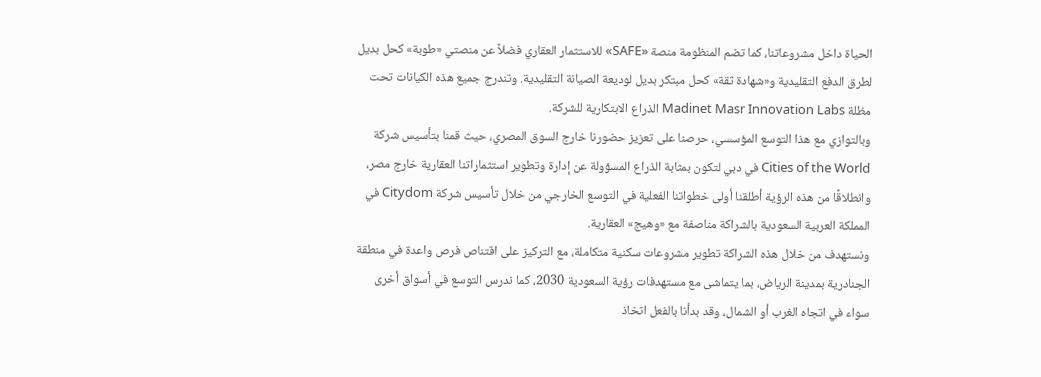الحياة داخل مشروعاتنا، كما تضم المنظومة منصة «SAFE» للاستثمار العقاري فضلاً عن منصتي «طوبة» كحل بديل لطرق الدفع التقليدية و«شهادة ثقة» كحل مبتكر بديل لوديعة الصيانة التقليدية. وتندرج جميع هذه الكيانات تحت مظلة Madinet Masr Innovation Labs الذراع الابتكارية للشركة.
وبالتوازي مع هذا التوسع المؤسسي، حرصنا على تعزيز حضورنا خارج السوق المصري، حيث قمنا بتأسيس شركة Cities of the World في دبي لتكون بمثابة الذراع المسؤولة عن إدارة وتطوير استثماراتنا العقارية خارج مصر، وانطلاقًا من هذه الرؤية أطلقنا أولى خطواتنا الفعلية في التوسع الخارجي من خلال تأسيس شركة Citydom في المملكة العربية السعودية بالشراكة مناصفة مع «وهيج» العقارية.
ونستهدف من خلال هذه الشراكة تطوير مشروعات سكنية متكاملة، مع التركيز على اقتناص فرص واعدة في منطقة الجنادرية بمدينة الرياض، بما يتماشى مع مستهدفات رؤية السعودية 2030، كما ندرس التوسع في أسواق أخرى سواء في اتجاه الغرب أو الشمال، وقد بدأنا بالفعل اتخاذ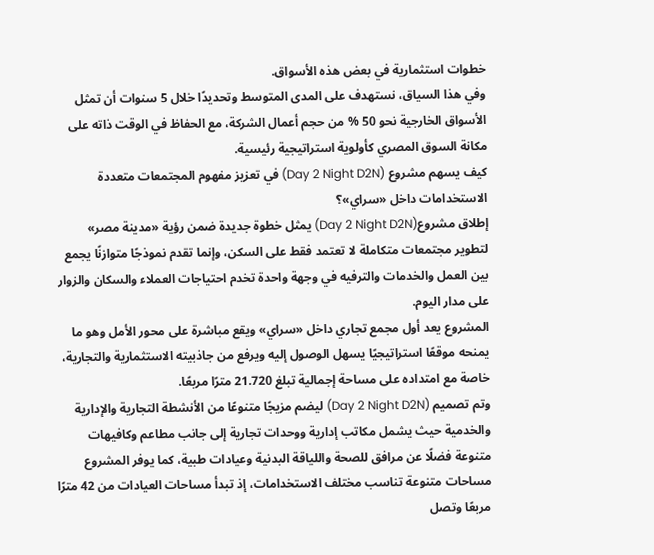خطوات استثمارية في بعض هذه الأسواق.
وفي هذا السياق، نستهدف على المدى المتوسط وتحديدًا خلال 5 سنوات أن تمثل الأسواق الخارجية نحو 50 % من حجم أعمال الشركة، مع الحفاظ في الوقت ذاته على مكانة السوق المصري كأولوية استراتيجية رئيسية.
كيف يسهم مشروع (Day 2 Night D2N) في تعزيز مفهوم المجتمعات متعددة الاستخدامات داخل «سراي»؟
إطلاق مشروع(Day 2 Night D2N) يمثل خطوة جديدة ضمن رؤية «مدينة مصر» لتطوير مجتمعات متكاملة لا تعتمد فقط على السكن، وإنما تقدم نموذجًا متوازنًا يجمع بين العمل والخدمات والترفيه في وجهة واحدة تخدم احتياجات العملاء والسكان والزوار على مدار اليوم.
المشروع يعد أول مجمع تجاري داخل «سراي» ويقع مباشرة على محور الأمل وهو ما يمنحه موقعًا استراتيجيًا يسهل الوصول إليه ويرفع من جاذبيته الاستثمارية والتجارية، خاصة مع امتداده على مساحة إجمالية تبلغ 21.720 مترًا مربعًا.
وتم تصميم (Day 2 Night D2N) ليضم مزيجًا متنوعًا من الأنشطة التجارية والإدارية والخدمية حيث يشمل مكاتب إدارية ووحدات تجارية إلى جانب مطاعم وكافيهات متنوعة فضلًا عن مرافق للصحة واللياقة البدنية وعيادات طبية، كما يوفر المشروع مساحات متنوعة تناسب مختلف الاستخدامات، إذ تبدأ مساحات العيادات من 42 مترًا مربعًا وتصل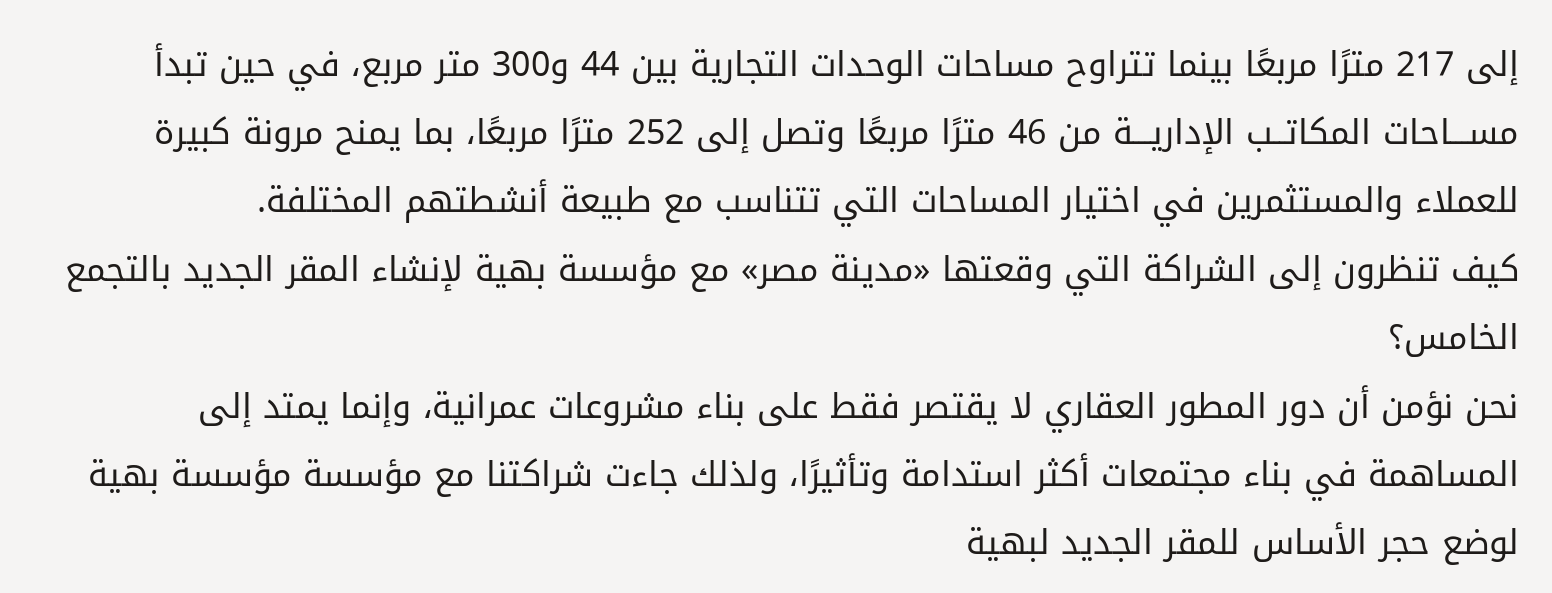إلى 217 مترًا مربعًا بينما تتراوح مساحات الوحدات التجارية بين 44 و300 متر مربع، في حين تبدأ مســـاحات المكاتــب الإداريـــة من 46 مترًا مربعًا وتصل إلى 252 مترًا مربعًا، بما يمنح مرونة كبيرة للعملاء والمستثمرين في اختيار المساحات التي تتناسب مع طبيعة أنشطتهم المختلفة.
كيف تنظرون إلى الشراكة التي وقعتها «مدينة مصر» مع مؤسسة بهية لإنشاء المقر الجديد بالتجمع الخامس؟
نحن نؤمن أن دور المطور العقاري لا يقتصر فقط على بناء مشروعات عمرانية، وإنما يمتد إلى المساهمة في بناء مجتمعات أكثر استدامة وتأثيرًا، ولذلك جاءت شراكتنا مع مؤسسة مؤسسة بهية لوضع حجر الأساس للمقر الجديد لبهية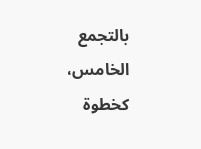بالتجمع الخامس، كخطوة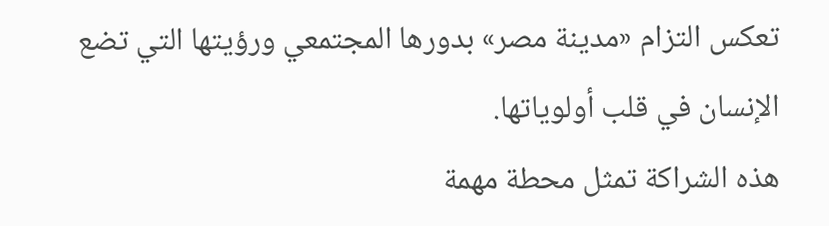تعكس التزام «مدينة مصر» بدورها المجتمعي ورؤيتها التي تضع الإنسان في قلب أولوياتها.
هذه الشراكة تمثل محطة مهمة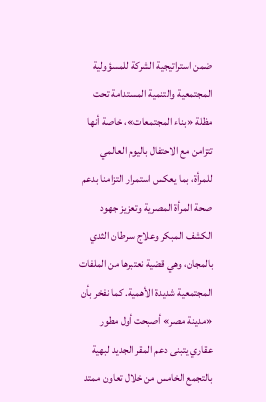ضمن استراتيجية الشركة للمسؤولية المجتمعية والتنمية المستدامة تحت مظلة «بناء المجتمعات»، خاصة أنها تتزامن مع الاحتفال باليوم العالمي للمرأة، بما يعكس استمرار التزامنا بدعم صحة المرأة المصرية وتعزيز جهود الكشف المبكر وعلاج سرطان الثدي بالمجان، وهي قضية نعتبرها من الملفات المجتمعية شديدة الأهمية. كما نفخر بأن «مدينة مصر» أصبحت أول مطور عقاري يتبنى دعم المقر الجديد لبهية بالتجمع الخامس من خلال تعاون ممتد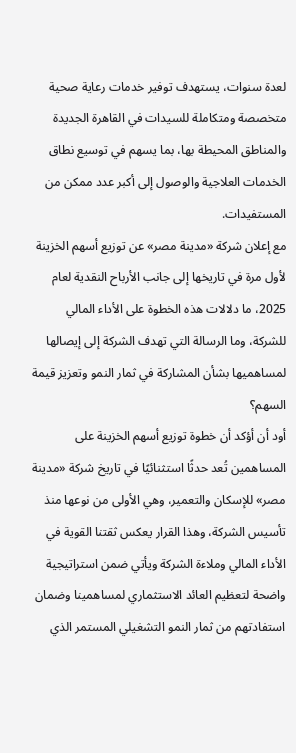لعدة سنوات، يستهدف توفير خدمات رعاية صحية متخصصة ومتكاملة للسيدات في القاهرة الجديدة والمناطق المحيطة بها، بما يسهم في توسيع نطاق الخدمات العلاجية والوصول إلى أكبر عدد ممكن من المستفيدات.
مع إعلان شركة «مدينة مصر» عن توزيع أسهم الخزينة لأول مرة في تاريخها إلى جانب الأرباح النقدية لعام 2025، ما دلالات هذه الخطوة على الأداء المالي للشركة، وما الرسالة التي تهدف الشركة إلى إيصالها لمساهميها بشأن المشاركة في ثمار النمو وتعزيز قيمة السهم؟
أود أن أؤكد أن خطوة توزيع أسهم الخزينة على المساهمين تُعد حدثًا استثنائيًا في تاريخ شركة «مدينة مصر» للإسكان والتعمير، وهي الأولى من نوعها منذ تأسيس الشركة، وهذا القرار يعكس ثقتنا القوية في الأداء المالي وملاءة الشركة ويأتي ضمن استراتيجية واضحة لتعظيم العائد الاستثماري لمساهمينا وضمان استفادتهم من ثمار النمو التشغيلي المستمر الذي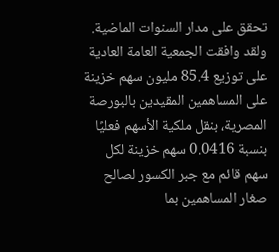تحقق على مدار السنوات الماضية.
ولقد وافقت الجمعية العامة العادية على توزيع 85.4 مليون سهم خزينة على المساهمين المقيدين بالبورصة المصرية، بنقل ملكية الأسهم فعليًا بنسبة 0.0416 سهم خزينة لكل سهم قائم مع جبر الكسور لصالح صغار المساهمين بما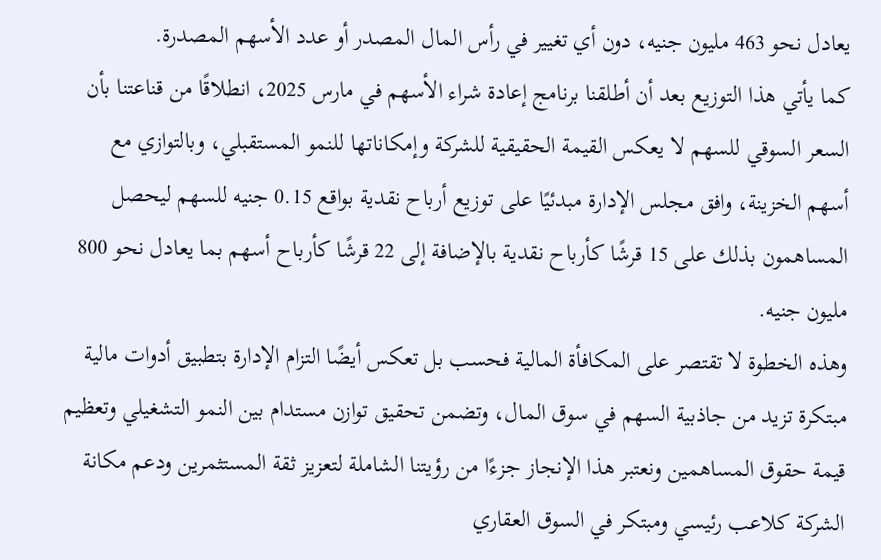يعادل نحو 463 مليون جنيه، دون أي تغيير في رأس المال المصدر أو عدد الأسهم المصدرة.
كما يأتي هذا التوزيع بعد أن أطلقنا برنامج إعادة شراء الأسهم في مارس 2025، انطلاقًا من قناعتنا بأن السعر السوقي للسهم لا يعكس القيمة الحقيقية للشركة وإمكاناتها للنمو المستقبلي، وبالتوازي مع أسهم الخزينة، وافق مجلس الإدارة مبدئيًا على توزيع أرباح نقدية بواقع 0.15 جنيه للسهم ليحصل المساهمون بذلك على 15 قرشًا كأرباح نقدية بالإضافة إلى 22 قرشًا كأرباح أسهم بما يعادل نحو 800 مليون جنيه.
وهذه الخطوة لا تقتصر على المكافأة المالية فحسب بل تعكس أيضًا التزام الإدارة بتطبيق أدوات مالية مبتكرة تزيد من جاذبية السهم في سوق المال، وتضمن تحقيق توازن مستدام بين النمو التشغيلي وتعظيم قيمة حقوق المساهمين ونعتبر هذا الإنجاز جزءًا من رؤيتنا الشاملة لتعزيز ثقة المستثمرين ودعم مكانة الشركة كلاعب رئيسي ومبتكر في السوق العقاري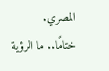المصري.
ختامًا.. ما الرؤية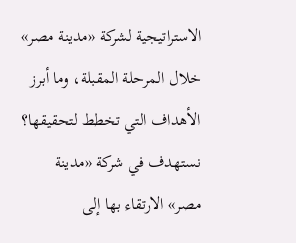الاستراتيجية لشركة «مدينة مصر» خلال المرحلة المقبلة، وما أبرز الأهداف التي تخطط لتحقيقها؟
نستهدف في شركة «مدينة مصر» الارتقاء بها إلى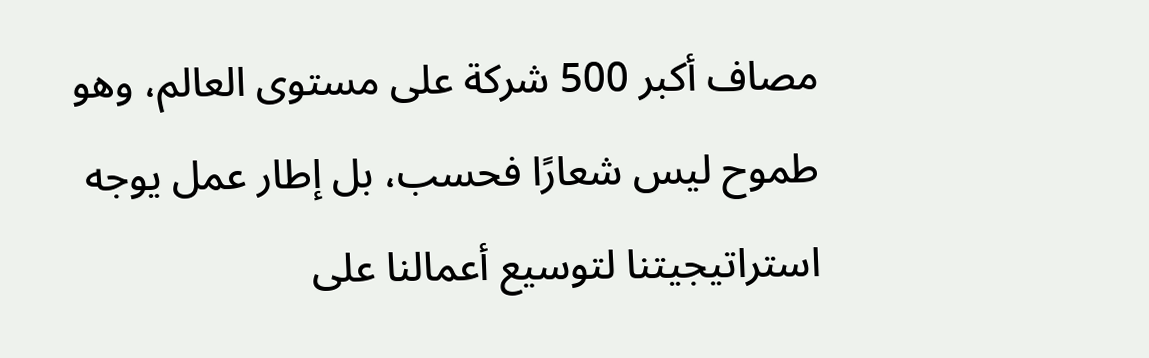مصاف أكبر 500 شركة على مستوى العالم، وهو طموح ليس شعارًا فحسب، بل إطار عمل يوجه استراتيجيتنا لتوسيع أعمالنا على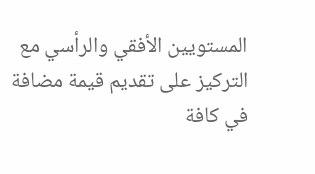المستويين الأفقي والرأسي مع التركيز على تقديم قيمة مضافة في كافة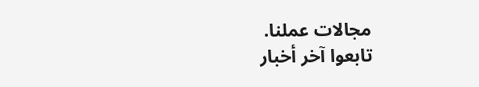مجالات عملنا.
تابعوا آخر أخبار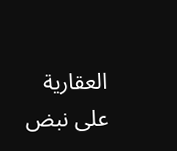العقارية على نبض